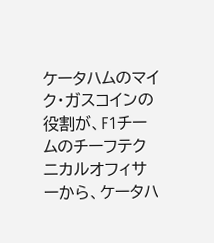ケータハムのマイク・ガスコインの役割が、F1チームのチーフテクニカルオフィサーから、ケータハ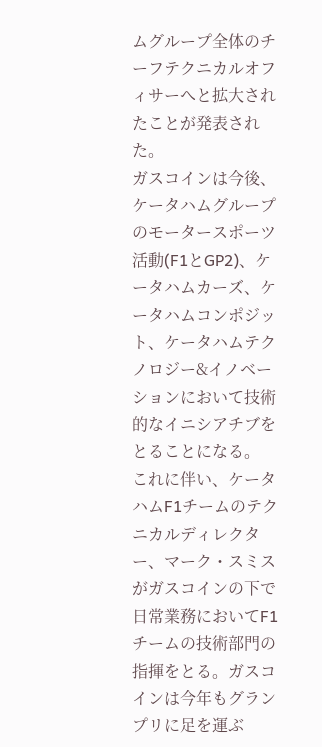ムグループ全体のチーフテクニカルオフィサーへと拡大されたことが発表された。
ガスコインは今後、ケータハムグループのモータースポーツ活動(F1とGP2)、ケータハムカーズ、ケータハムコンポジット、ケータハムテクノロジー&イノベーションにおいて技術的なイニシアチブをとることになる。
これに伴い、ケータハムF1チームのテクニカルディレクター、マーク・スミスがガスコインの下で日常業務においてF1チームの技術部門の指揮をとる。ガスコインは今年もグランプリに足を運ぶ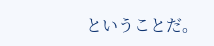ということだ。